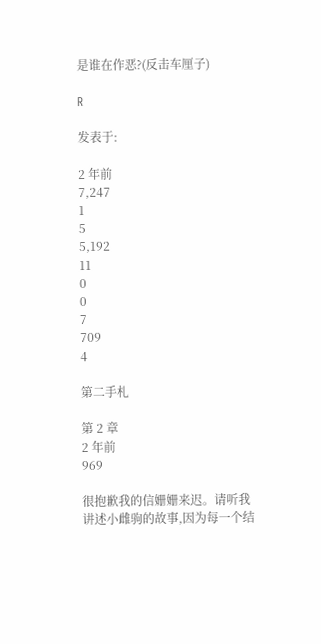是谁在作恶?(反击车厘子)

R

发表于:

2 年前
7,247
1
5
5,192
11
0
0
7
709
4

第二手札

第 2 章
2 年前
969

很抱歉我的信姗姗来迟。请听我讲述小雌驹的故事,因为每一个结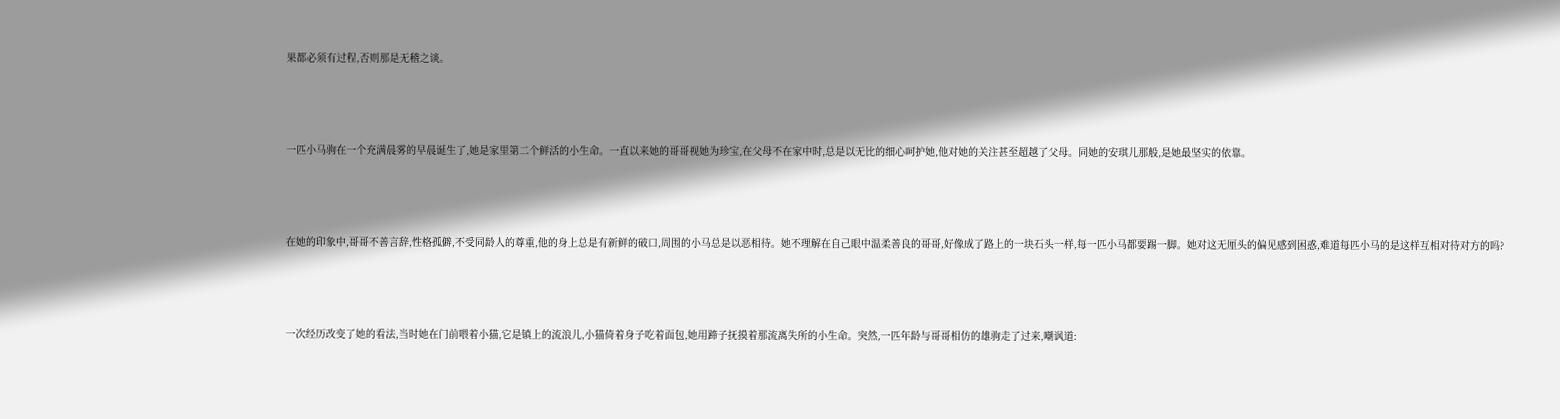果都必须有过程,否则那是无稽之谈。



一匹小马驹在一个充满晨雾的早晨诞生了,她是家里第二个鲜活的小生命。一直以来她的哥哥视她为珍宝,在父母不在家中时,总是以无比的细心呵护她,他对她的关注甚至超越了父母。同她的安琪儿那般,是她最坚实的依靠。



在她的印象中,哥哥不善言辞,性格孤僻,不受同龄人的尊重,他的身上总是有新鲜的破口,周围的小马总是以恶相待。她不理解在自己眼中温柔善良的哥哥,好像成了路上的一块石头一样,每一匹小马都要踢一脚。她对这无厘头的偏见感到困惑,难道每匹小马的是这样互相对待对方的吗?



一次经历改变了她的看法,当时她在门前喂着小猫,它是镇上的流浪儿,小猫倚着身子吃着面包,她用蹄子抚摸着那流离失所的小生命。突然,一匹年龄与哥哥相仿的雄驹走了过来,嘲讽道: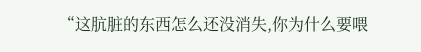“这肮脏的东西怎么还没消失,你为什么要喂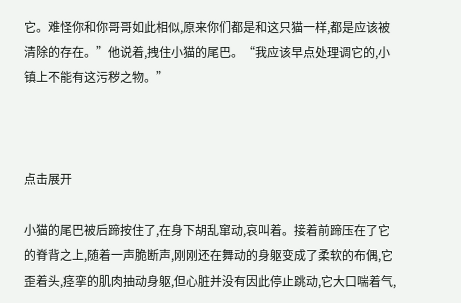它。难怪你和你哥哥如此相似,原来你们都是和这只猫一样,都是应该被清除的存在。”他说着,拽住小猫的尾巴。“我应该早点处理调它的,小镇上不能有这污秽之物。”



点击展开

小猫的尾巴被后蹄按住了,在身下胡乱窜动,哀叫着。接着前蹄压在了它的脊背之上,随着一声脆断声,刚刚还在舞动的身躯变成了柔软的布偶,它歪着头,痉挛的肌肉抽动身躯,但心脏并没有因此停止跳动,它大口喘着气,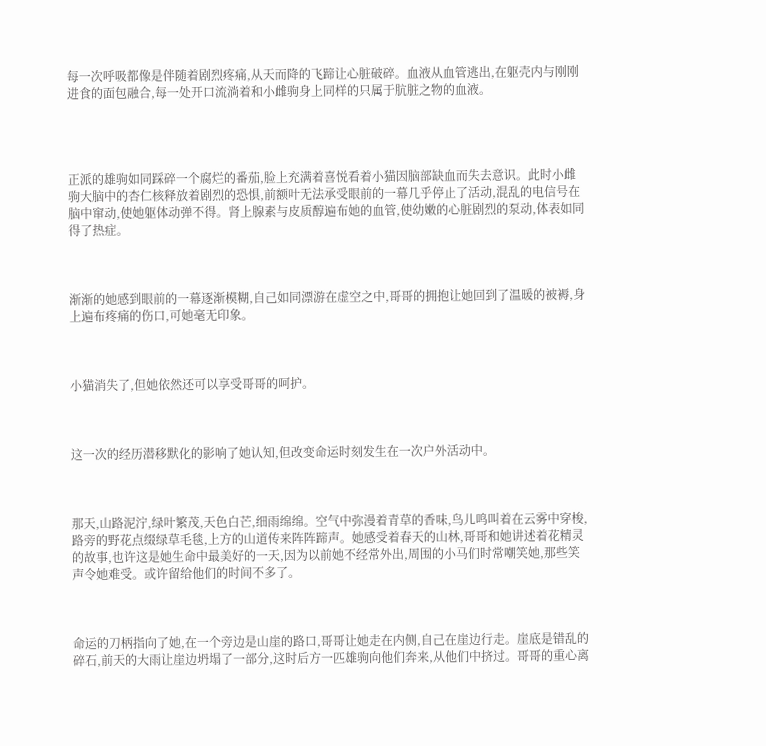每一次呼吸都像是伴随着剧烈疼痛,从天而降的飞蹄让心脏破碎。血液从血管逃出,在躯壳内与刚刚进食的面包融合,每一处开口流淌着和小雌驹身上同样的只属于肮脏之物的血液。




正派的雄驹如同踩碎一个腐烂的番茄,脸上充满着喜悦看着小猫因脑部缺血而失去意识。此时小雌驹大脑中的杏仁核释放着剧烈的恐惧,前额叶无法承受眼前的一幕几乎停止了活动,混乱的电信号在脑中窜动,使她躯体动弹不得。肾上腺素与皮质醇遍布她的血管,使幼嫩的心脏剧烈的泵动,体表如同得了热症。



渐渐的她感到眼前的一幕逐渐模糊,自己如同漂游在虚空之中,哥哥的拥抱让她回到了温暖的被褥,身上遍布疼痛的伤口,可她毫无印象。



小猫消失了,但她依然还可以享受哥哥的呵护。



这一次的经历潜移默化的影响了她认知,但改变命运时刻发生在一次户外活动中。



那天,山路泥泞,绿叶繁茂,天色白芒,细雨绵绵。空气中弥漫着青草的香味,鸟儿鸣叫着在云雾中穿梭,路旁的野花点缀绿草毛毯,上方的山道传来阵阵蹄声。她感受着春天的山林,哥哥和她讲述着花精灵的故事,也许这是她生命中最美好的一天,因为以前她不经常外出,周围的小马们时常嘲笑她,那些笑声令她难受。或许留给他们的时间不多了。



命运的刀柄指向了她,在一个旁边是山崖的路口,哥哥让她走在内侧,自己在崖边行走。崖底是错乱的碎石,前天的大雨让崖边坍塌了一部分,这时后方一匹雄驹向他们奔来,从他们中挤过。哥哥的重心离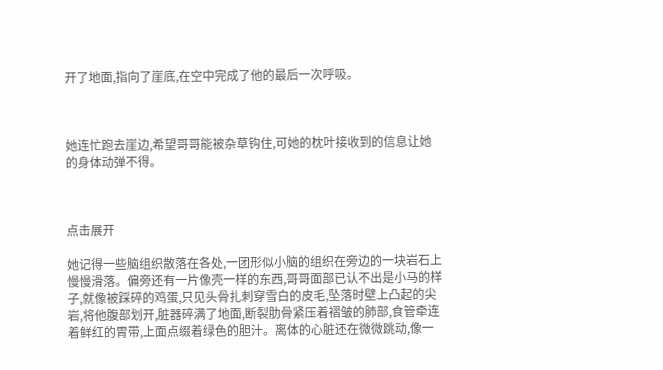开了地面,指向了崖底,在空中完成了他的最后一次呼吸。



她连忙跑去崖边,希望哥哥能被杂草钩住,可她的枕叶接收到的信息让她的身体动弹不得。



点击展开

她记得一些脑组织散落在各处,一团形似小脑的组织在旁边的一块岩石上慢慢滑落。偏旁还有一片像壳一样的东西,哥哥面部已认不出是小马的样子,就像被踩碎的鸡蛋,只见头骨扎刺穿雪白的皮毛,坠落时壁上凸起的尖岩,将他腹部划开,脏器碎满了地面,断裂肋骨紧压着褶皱的肺部,食管牵连着鲜红的胃带,上面点缀着绿色的胆汁。离体的心脏还在微微跳动,像一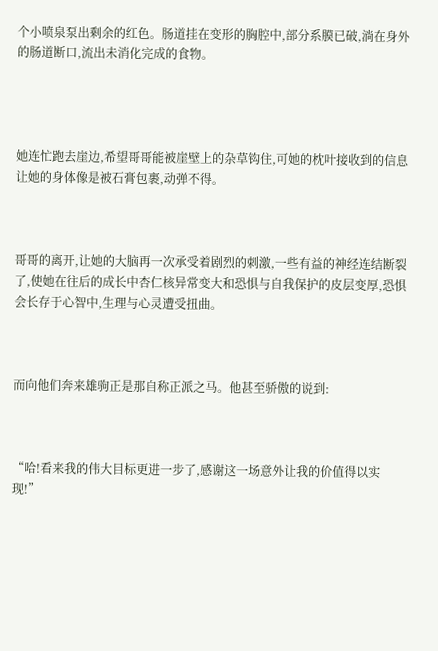个小喷泉泵出剩余的红色。肠道挂在变形的胸腔中,部分系膜已破,淌在身外的肠道断口,流出未消化完成的食物。




她连忙跑去崖边,希望哥哥能被崖壁上的杂草钩住,可她的枕叶接收到的信息让她的身体像是被石膏包裹,动弹不得。



哥哥的离开,让她的大脑再一次承受着剧烈的刺激,一些有益的神经连结断裂了,使她在往后的成长中杏仁核异常变大和恐惧与自我保护的皮层变厚,恐惧会长存于心智中,生理与心灵遭受扭曲。



而向他们奔来雄驹正是那自称正派之马。他甚至骄傲的说到:



“哈!看来我的伟大目标更进一步了,感谢这一场意外让我的价值得以实现!”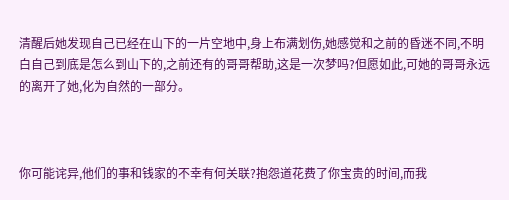清醒后她发现自己已经在山下的一片空地中,身上布满划伤,她感觉和之前的昏迷不同,不明白自己到底是怎么到山下的,之前还有的哥哥帮助,这是一次梦吗?但愿如此,可她的哥哥永远的离开了她,化为自然的一部分。



你可能诧异,他们的事和钱家的不幸有何关联?抱怨道花费了你宝贵的时间,而我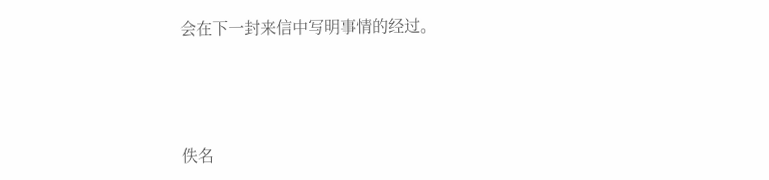会在下一封来信中写明事情的经过。



佚名